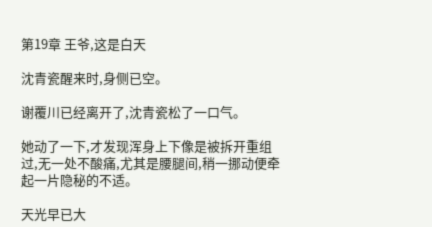第19章 王爷,这是白天

沈青瓷醒来时,身侧已空。

谢覆川已经离开了,沈青瓷松了一口气。

她动了一下,才发现浑身上下像是被拆开重组过,无一处不酸痛,尤其是腰腿间,稍一挪动便牵起一片隐秘的不适。

天光早已大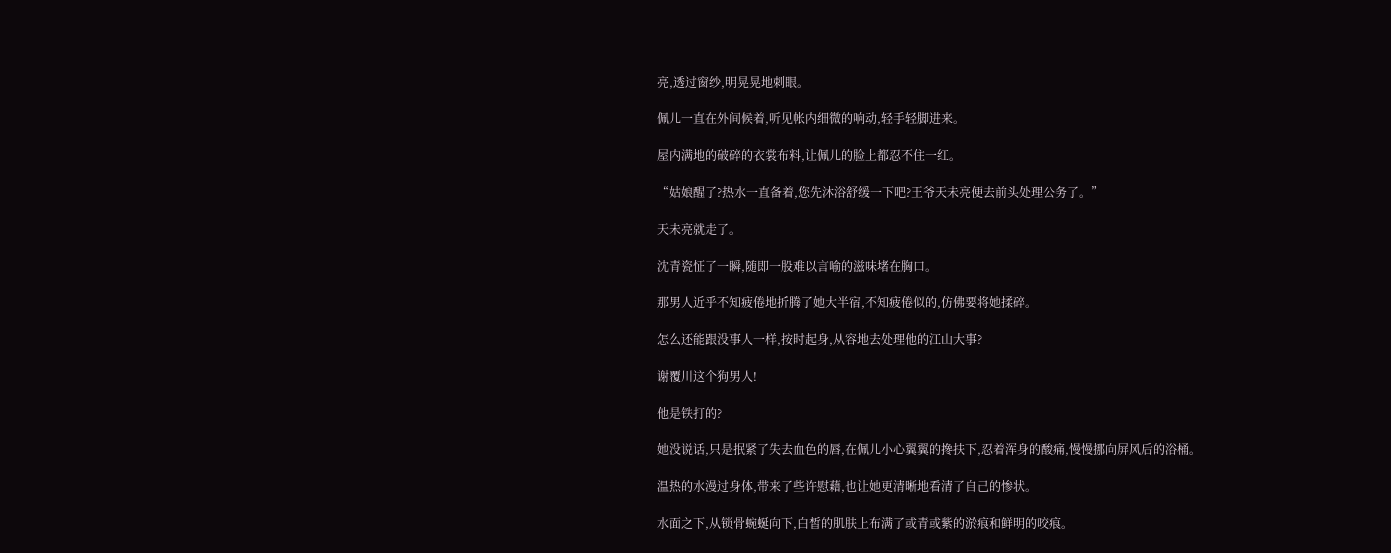亮,透过窗纱,明晃晃地刺眼。

佩儿一直在外间候着,听见帐内细微的响动,轻手轻脚进来。

屋内满地的破碎的衣裳布料,让佩儿的脸上都忍不住一红。

“姑娘醒了?热水一直备着,您先沐浴舒缓一下吧?王爷天未亮便去前头处理公务了。”

天未亮就走了。

沈青瓷怔了一瞬,随即一股难以言喻的滋味堵在胸口。

那男人近乎不知疲倦地折腾了她大半宿,不知疲倦似的,仿佛要将她揉碎。

怎么还能跟没事人一样,按时起身,从容地去处理他的江山大事?

谢覆川这个狗男人!

他是铁打的?

她没说话,只是抿紧了失去血色的唇,在佩儿小心翼翼的搀扶下,忍着浑身的酸痛,慢慢挪向屏风后的浴桶。

温热的水漫过身体,带来了些许慰藉,也让她更清晰地看清了自己的惨状。

水面之下,从锁骨蜿蜒向下,白皙的肌肤上布满了或青或紫的淤痕和鲜明的咬痕。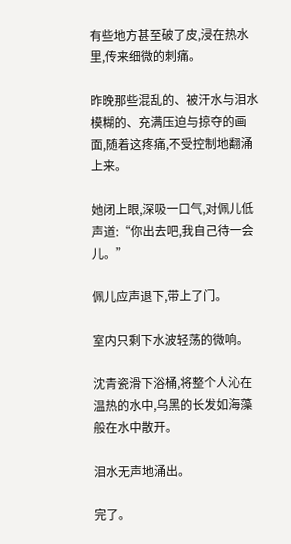有些地方甚至破了皮,浸在热水里,传来细微的刺痛。

昨晚那些混乱的、被汗水与泪水模糊的、充满压迫与掠夺的画面,随着这疼痛,不受控制地翻涌上来。

她闭上眼,深吸一口气,对佩儿低声道:“你出去吧,我自己待一会儿。”

佩儿应声退下,带上了门。

室内只剩下水波轻荡的微响。

沈青瓷滑下浴桶,将整个人沁在温热的水中,乌黑的长发如海藻般在水中散开。

泪水无声地涌出。

完了。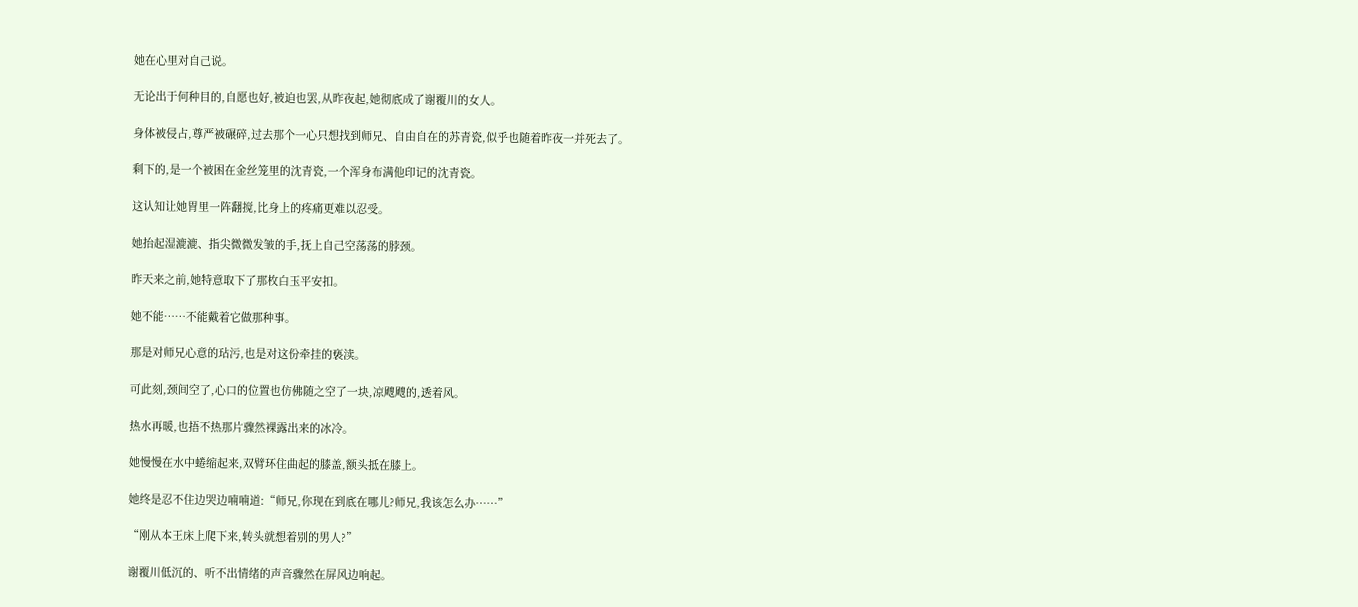她在心里对自己说。

无论出于何种目的,自愿也好,被迫也罢,从昨夜起,她彻底成了谢覆川的女人。

身体被侵占,尊严被碾碎,过去那个一心只想找到师兄、自由自在的苏青瓷,似乎也随着昨夜一并死去了。

剩下的,是一个被困在金丝笼里的沈青瓷,一个浑身布满他印记的沈青瓷。

这认知让她胃里一阵翻搅,比身上的疼痛更难以忍受。

她抬起湿漉漉、指尖微微发皱的手,抚上自己空荡荡的脖颈。

昨天来之前,她特意取下了那枚白玉平安扣。

她不能……不能戴着它做那种事。

那是对师兄心意的玷污,也是对这份牵挂的亵渎。

可此刻,颈间空了,心口的位置也仿佛随之空了一块,凉飕飕的,透着风。

热水再暖,也捂不热那片骤然裸露出来的冰冷。

她慢慢在水中蜷缩起来,双臂环住曲起的膝盖,额头抵在膝上。

她终是忍不住边哭边喃喃道:“师兄,你现在到底在哪儿?师兄,我该怎么办……”

“刚从本王床上爬下来,转头就想着别的男人?”

谢覆川低沉的、听不出情绪的声音骤然在屏风边响起。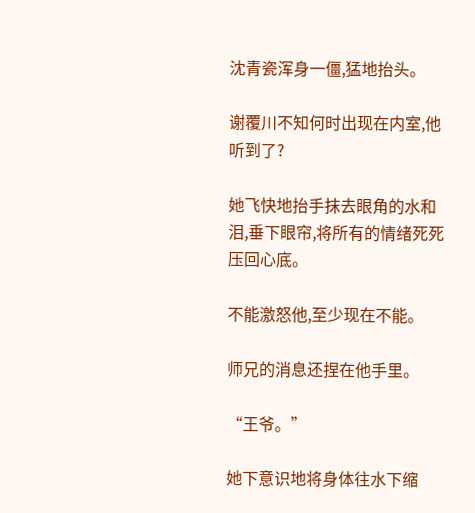沈青瓷浑身一僵,猛地抬头。

谢覆川不知何时出现在内室,他听到了?

她飞快地抬手抹去眼角的水和泪,垂下眼帘,将所有的情绪死死压回心底。

不能激怒他,至少现在不能。

师兄的消息还捏在他手里。

“王爷。”

她下意识地将身体往水下缩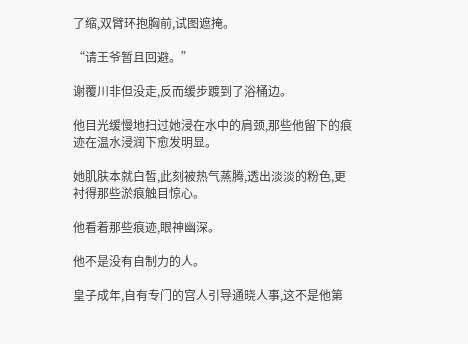了缩,双臂环抱胸前,试图遮掩。

“请王爷暂且回避。”

谢覆川非但没走,反而缓步踱到了浴桶边。

他目光缓慢地扫过她浸在水中的肩颈,那些他留下的痕迹在温水浸润下愈发明显。

她肌肤本就白皙,此刻被热气蒸腾,透出淡淡的粉色,更衬得那些淤痕触目惊心。

他看着那些痕迹,眼神幽深。

他不是没有自制力的人。

皇子成年,自有专门的宫人引导通晓人事,这不是他第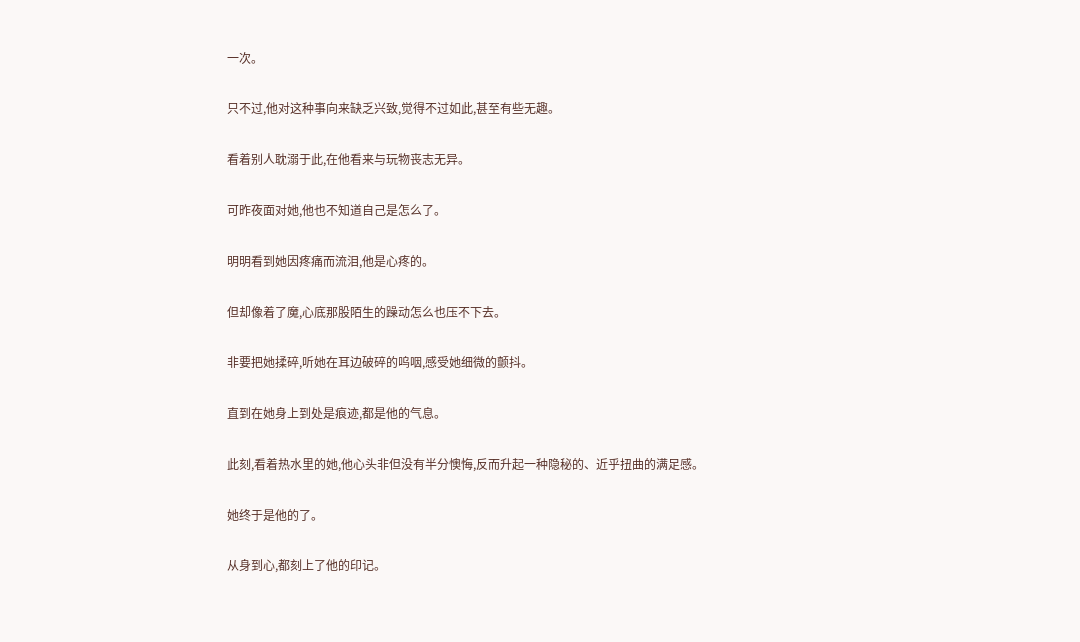一次。

只不过,他对这种事向来缺乏兴致,觉得不过如此,甚至有些无趣。

看着别人耽溺于此,在他看来与玩物丧志无异。

可昨夜面对她,他也不知道自己是怎么了。

明明看到她因疼痛而流泪,他是心疼的。

但却像着了魔,心底那股陌生的躁动怎么也压不下去。

非要把她揉碎,听她在耳边破碎的呜咽,感受她细微的颤抖。

直到在她身上到处是痕迹,都是他的气息。

此刻,看着热水里的她,他心头非但没有半分懊悔,反而升起一种隐秘的、近乎扭曲的满足感。

她终于是他的了。

从身到心,都刻上了他的印记。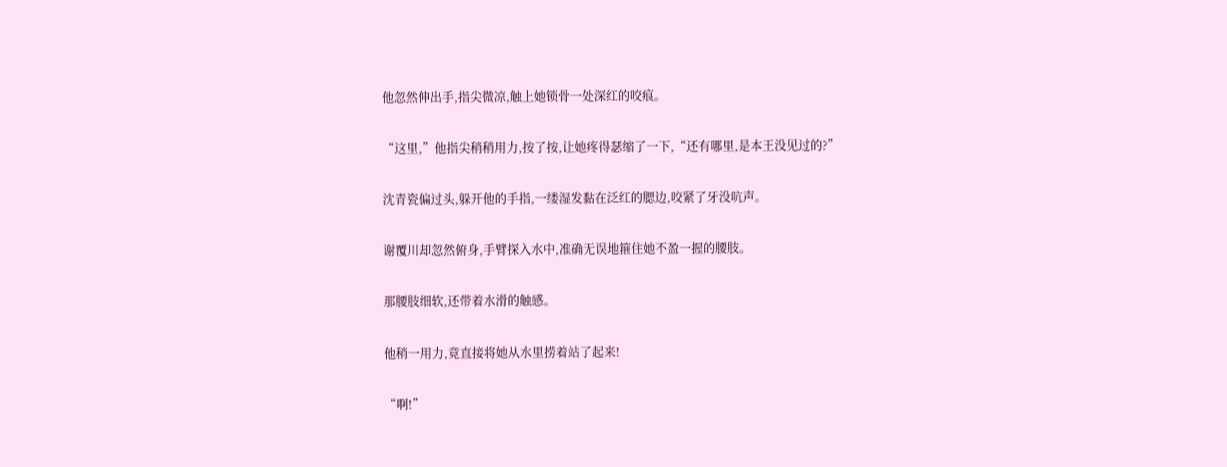他忽然伸出手,指尖微凉,触上她锁骨一处深红的咬痕。

“这里,”他指尖稍稍用力,按了按,让她疼得瑟缩了一下,“还有哪里,是本王没见过的?”

沈青瓷偏过头,躲开他的手指,一缕湿发黏在泛红的腮边,咬紧了牙没吭声。

谢覆川却忽然俯身,手臂探入水中,准确无误地箍住她不盈一握的腰肢。

那腰肢细软,还带着水滑的触感。

他稍一用力,竟直接将她从水里捞着站了起来!

“啊!”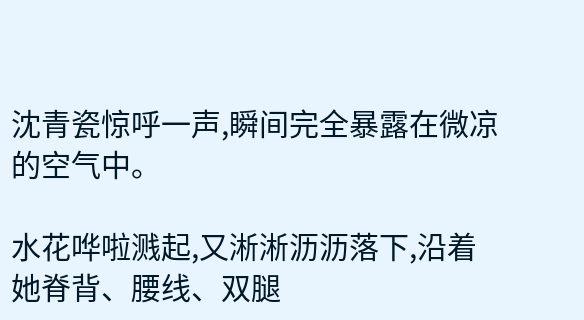沈青瓷惊呼一声,瞬间完全暴露在微凉的空气中。

水花哗啦溅起,又淅淅沥沥落下,沿着她脊背、腰线、双腿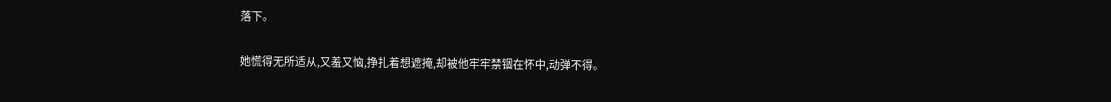落下。

她慌得无所适从,又羞又恼,挣扎着想遮掩,却被他牢牢禁锢在怀中,动弹不得。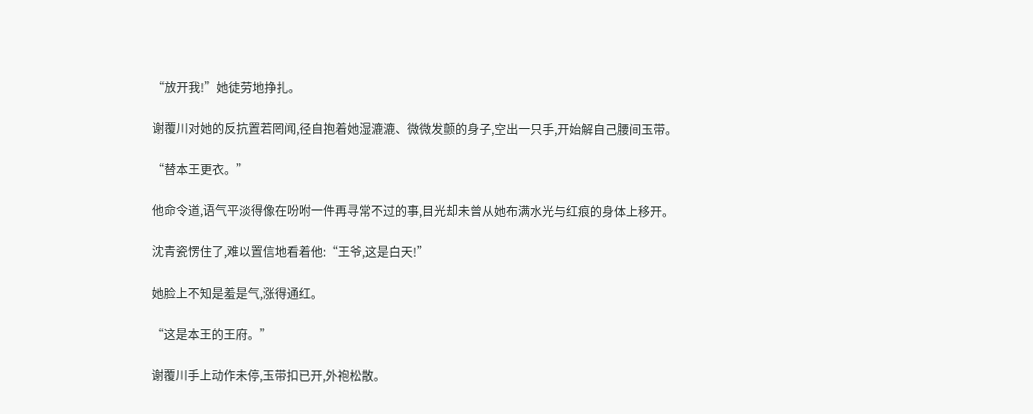“放开我!”她徒劳地挣扎。

谢覆川对她的反抗置若罔闻,径自抱着她湿漉漉、微微发颤的身子,空出一只手,开始解自己腰间玉带。

“替本王更衣。”

他命令道,语气平淡得像在吩咐一件再寻常不过的事,目光却未曾从她布满水光与红痕的身体上移开。

沈青瓷愣住了,难以置信地看着他:“王爷,这是白天!”

她脸上不知是羞是气,涨得通红。

“这是本王的王府。”

谢覆川手上动作未停,玉带扣已开,外袍松散。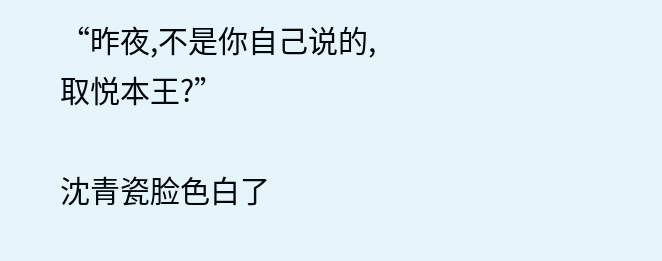“昨夜,不是你自己说的,取悦本王?”

沈青瓷脸色白了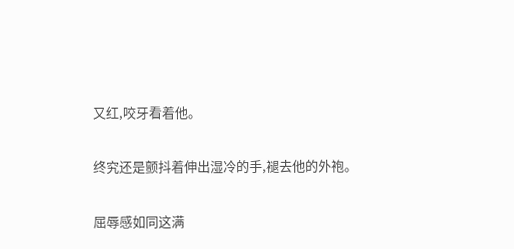又红,咬牙看着他。

终究还是颤抖着伸出湿冷的手,褪去他的外袍。

屈辱感如同这满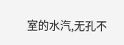室的水汽,无孔不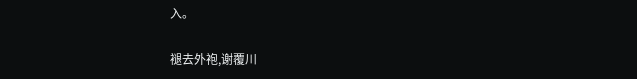入。

褪去外袍,谢覆川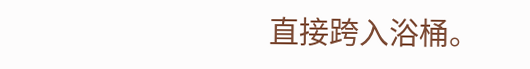直接跨入浴桶。